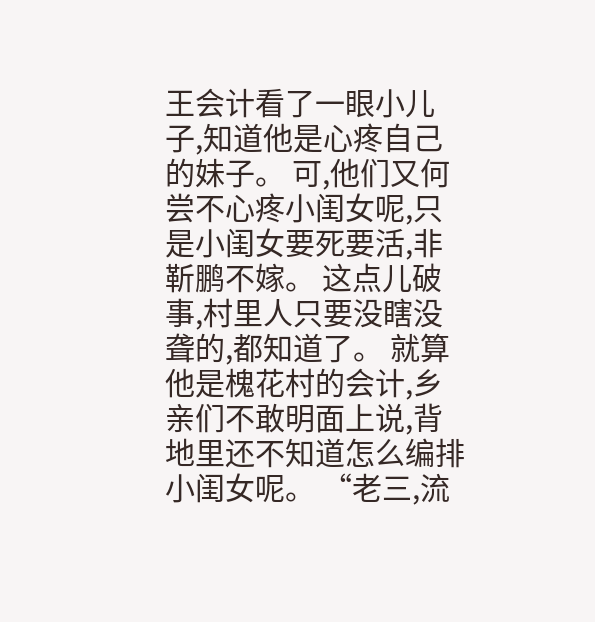王会计看了一眼小儿子,知道他是心疼自己的妹子。 可,他们又何尝不心疼小闺女呢,只是小闺女要死要活,非靳鹏不嫁。 这点儿破事,村里人只要没瞎没聋的,都知道了。 就算他是槐花村的会计,乡亲们不敢明面上说,背地里还不知道怎么编排小闺女呢。 “老三,流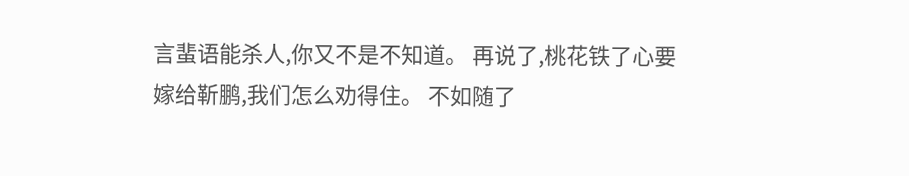言蜚语能杀人,你又不是不知道。 再说了,桃花铁了心要嫁给靳鹏,我们怎么劝得住。 不如随了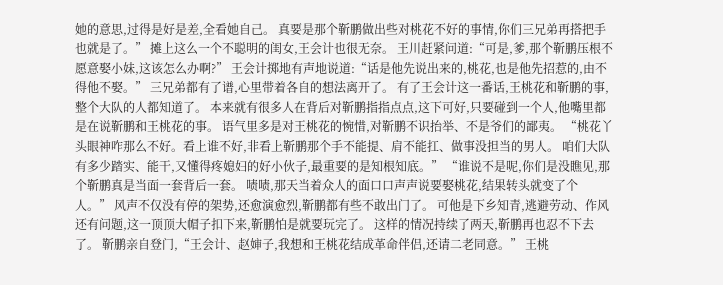她的意思,过得是好是差,全看她自己。 真要是那个靳鹏做出些对桃花不好的事情,你们三兄弟再搭把手也就是了。” 摊上这么一个不聪明的闺女,王会计也很无奈。 王川赶紧问道:“可是,爹,那个靳鹏压根不愿意娶小妹,这该怎么办啊?” 王会计掷地有声地说道:“话是他先说出来的,桃花,也是他先招惹的,由不得他不娶。” 三兄弟都有了谱,心里带着各自的想法离开了。 有了王会计这一番话,王桃花和靳鹏的事,整个大队的人都知道了。 本来就有很多人在背后对靳鹏指指点点,这下可好,只要碰到一个人,他嘴里都是在说靳鹏和王桃花的事。 语气里多是对王桃花的惋惜,对靳鹏不识抬举、不是爷们的鄙夷。 “桃花丫头眼神咋那么不好。看上谁不好,非看上靳鹏那个手不能提、肩不能扛、做事没担当的男人。 咱们大队有多少踏实、能干,又懂得疼媳妇的好小伙子,最重要的是知根知底。” “谁说不是呢,你们是没瞧见,那个靳鹏真是当面一套背后一套。 啧啧,那天当着众人的面口口声声说要娶桃花,结果转头就变了个人。” 风声不仅没有停的架势,还愈演愈烈,靳鹏都有些不敢出门了。 可他是下乡知青,逃避劳动、作风还有问题,这一顶顶大帽子扣下来,靳鹏怕是就要玩完了。 这样的情况持续了两天,靳鹏再也忍不下去了。 靳鹏亲自登门,“王会计、赵婶子,我想和王桃花结成革命伴侣,还请二老同意。” 王桃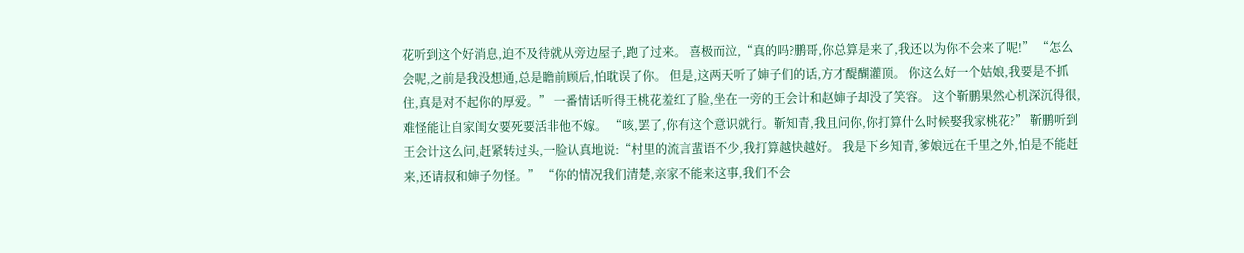花听到这个好消息,迫不及待就从旁边屋子,跑了过来。 喜极而泣,“真的吗?鹏哥,你总算是来了,我还以为你不会来了呢!” “怎么会呢,之前是我没想通,总是瞻前顾后,怕耽误了你。 但是,这两天听了婶子们的话,方才醍醐灌顶。 你这么好一个姑娘,我要是不抓住,真是对不起你的厚爱。” 一番情话听得王桃花羞红了脸,坐在一旁的王会计和赵婶子却没了笑容。 这个靳鹏果然心机深沉得很,难怪能让自家闺女要死要活非他不嫁。 “咳,罢了,你有这个意识就行。靳知青,我且问你,你打算什么时候娶我家桃花?” 靳鹏听到王会计这么问,赶紧转过头,一脸认真地说:“村里的流言蜚语不少,我打算越快越好。 我是下乡知青,爹娘远在千里之外,怕是不能赶来,还请叔和婶子勿怪。” “你的情况我们清楚,亲家不能来这事,我们不会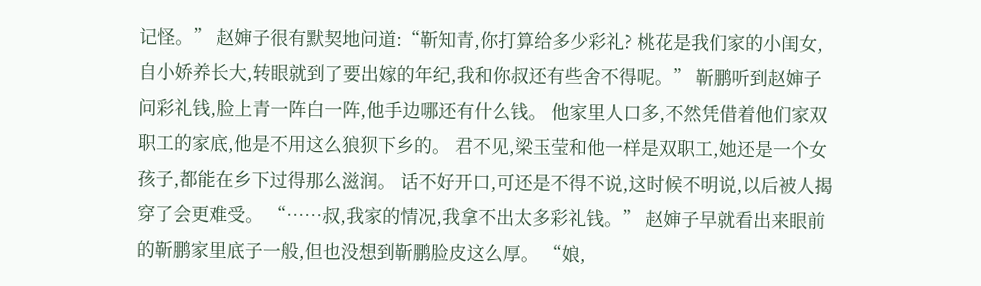记怪。” 赵婶子很有默契地问道:“靳知青,你打算给多少彩礼? 桃花是我们家的小闺女,自小娇养长大,转眼就到了要出嫁的年纪,我和你叔还有些舍不得呢。” 靳鹏听到赵婶子问彩礼钱,脸上青一阵白一阵,他手边哪还有什么钱。 他家里人口多,不然凭借着他们家双职工的家底,他是不用这么狼狈下乡的。 君不见,梁玉莹和他一样是双职工,她还是一个女孩子,都能在乡下过得那么滋润。 话不好开口,可还是不得不说,这时候不明说,以后被人揭穿了会更难受。 “……叔,我家的情况,我拿不出太多彩礼钱。” 赵婶子早就看出来眼前的靳鹏家里底子一般,但也没想到靳鹏脸皮这么厚。 “娘,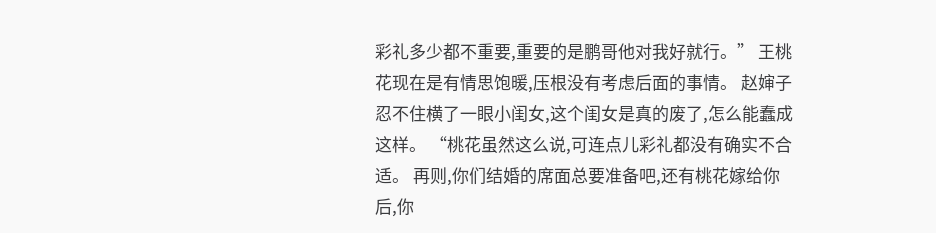彩礼多少都不重要,重要的是鹏哥他对我好就行。” 王桃花现在是有情思饱暖,压根没有考虑后面的事情。 赵婶子忍不住横了一眼小闺女,这个闺女是真的废了,怎么能蠢成这样。 “桃花虽然这么说,可连点儿彩礼都没有确实不合适。 再则,你们结婚的席面总要准备吧,还有桃花嫁给你后,你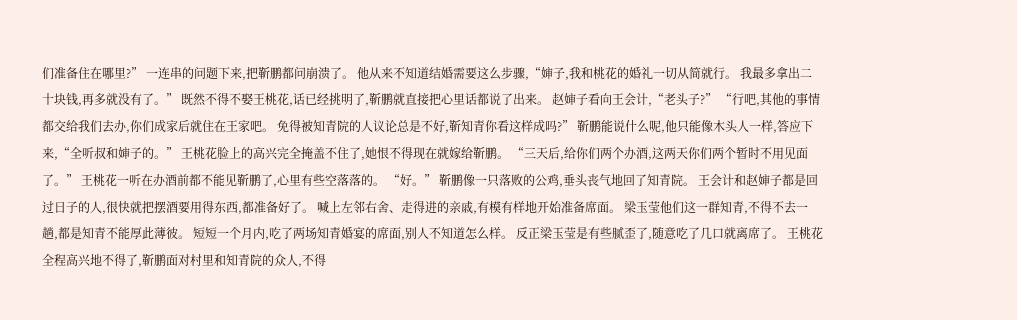们准备住在哪里?” 一连串的问题下来,把靳鹏都问崩溃了。 他从来不知道结婚需要这么步骤,“婶子,我和桃花的婚礼一切从简就行。 我最多拿出二十块钱,再多就没有了。” 既然不得不娶王桃花,话已经挑明了,靳鹏就直接把心里话都说了出来。 赵婶子看向王会计,“老头子?” “行吧,其他的事情都交给我们去办,你们成家后就住在王家吧。 免得被知青院的人议论总是不好,靳知青你看这样成吗?” 靳鹏能说什么呢,他只能像木头人一样,答应下来,“全听叔和婶子的。” 王桃花脸上的高兴完全掩盖不住了,她恨不得现在就嫁给靳鹏。 “三天后,给你们两个办酒,这两天你们两个暂时不用见面了。” 王桃花一听在办酒前都不能见靳鹏了,心里有些空落落的。 “好。” 靳鹏像一只落败的公鸡,垂头丧气地回了知青院。 王会计和赵婶子都是回过日子的人,很快就把摆酒要用得东西,都准备好了。 喊上左邻右舍、走得进的亲戚,有模有样地开始准备席面。 梁玉莹他们这一群知青,不得不去一趟,都是知青不能厚此薄彼。 短短一个月内,吃了两场知青婚宴的席面,别人不知道怎么样。 反正梁玉莹是有些腻歪了,随意吃了几口就离席了。 王桃花全程高兴地不得了,靳鹏面对村里和知青院的众人,不得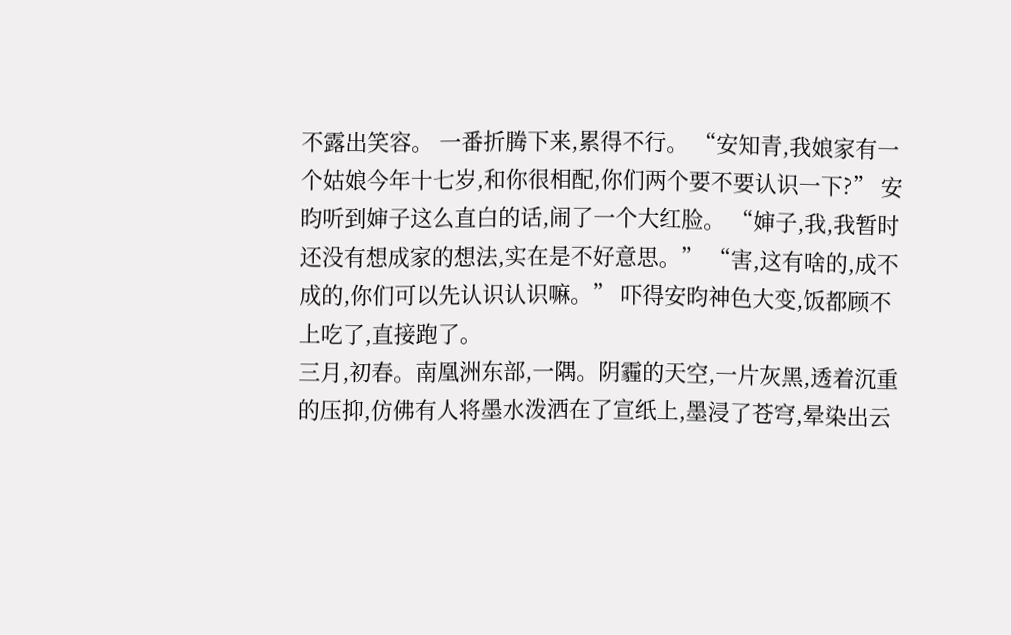不露出笑容。 一番折腾下来,累得不行。 “安知青,我娘家有一个姑娘今年十七岁,和你很相配,你们两个要不要认识一下?” 安昀听到婶子这么直白的话,闹了一个大红脸。 “婶子,我,我暂时还没有想成家的想法,实在是不好意思。” “害,这有啥的,成不成的,你们可以先认识认识嘛。” 吓得安昀神色大变,饭都顾不上吃了,直接跑了。
三月,初春。南凰洲东部,一隅。阴霾的天空,一片灰黑,透着沉重的压抑,仿佛有人将墨水泼洒在了宣纸上,墨浸了苍穹,晕染出云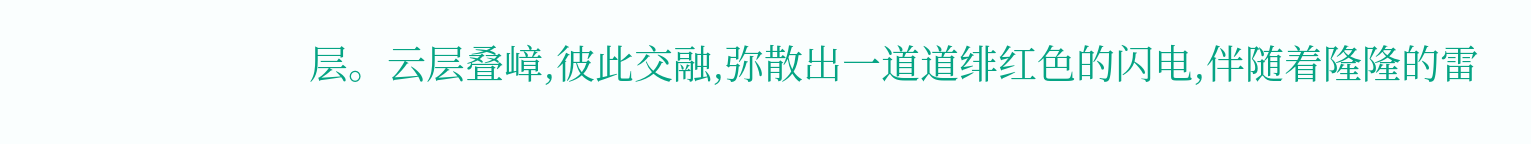层。云层叠嶂,彼此交融,弥散出一道道绯红色的闪电,伴随着隆隆的雷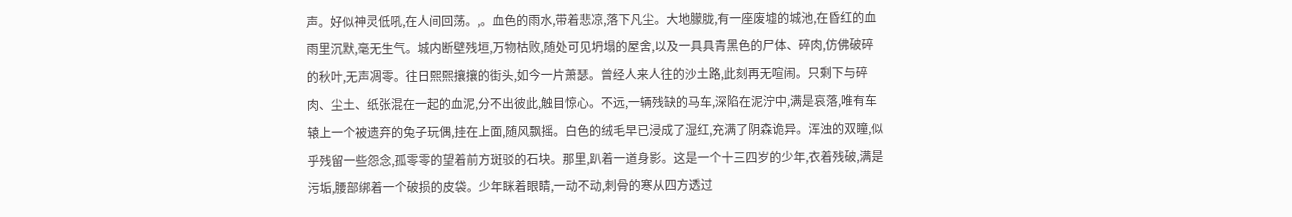声。好似神灵低吼,在人间回荡。,。血色的雨水,带着悲凉,落下凡尘。大地朦胧,有一座废墟的城池,在昏红的血雨里沉默,毫无生气。城内断壁残垣,万物枯败,随处可见坍塌的屋舍,以及一具具青黑色的尸体、碎肉,仿佛破碎的秋叶,无声凋零。往日熙熙攘攘的街头,如今一片萧瑟。曾经人来人往的沙土路,此刻再无喧闹。只剩下与碎肉、尘土、纸张混在一起的血泥,分不出彼此,触目惊心。不远,一辆残缺的马车,深陷在泥泞中,满是哀落,唯有车辕上一个被遗弃的兔子玩偶,挂在上面,随风飘摇。白色的绒毛早已浸成了湿红,充满了阴森诡异。浑浊的双瞳,似乎残留一些怨念,孤零零的望着前方斑驳的石块。那里,趴着一道身影。这是一个十三四岁的少年,衣着残破,满是污垢,腰部绑着一个破损的皮袋。少年眯着眼睛,一动不动,刺骨的寒从四方透过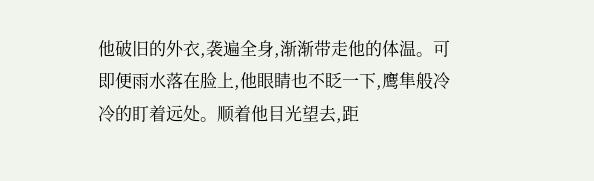他破旧的外衣,袭遍全身,渐渐带走他的体温。可即便雨水落在脸上,他眼睛也不眨一下,鹰隼般冷冷的盯着远处。顺着他目光望去,距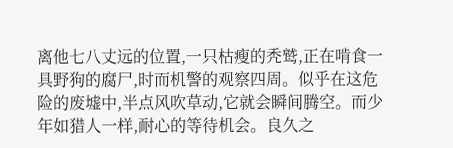离他七八丈远的位置,一只枯瘦的秃鹫,正在啃食一具野狗的腐尸,时而机警的观察四周。似乎在这危险的废墟中,半点风吹草动,它就会瞬间腾空。而少年如猎人一样,耐心的等待机会。良久之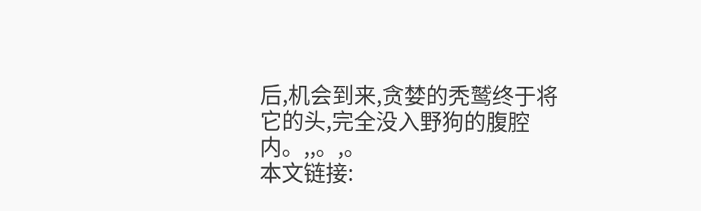后,机会到来,贪婪的秃鹫终于将它的头,完全没入野狗的腹腔内。,,。,。
本文链接: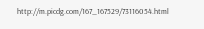http://m.picdg.com/167_167529/73116054.html